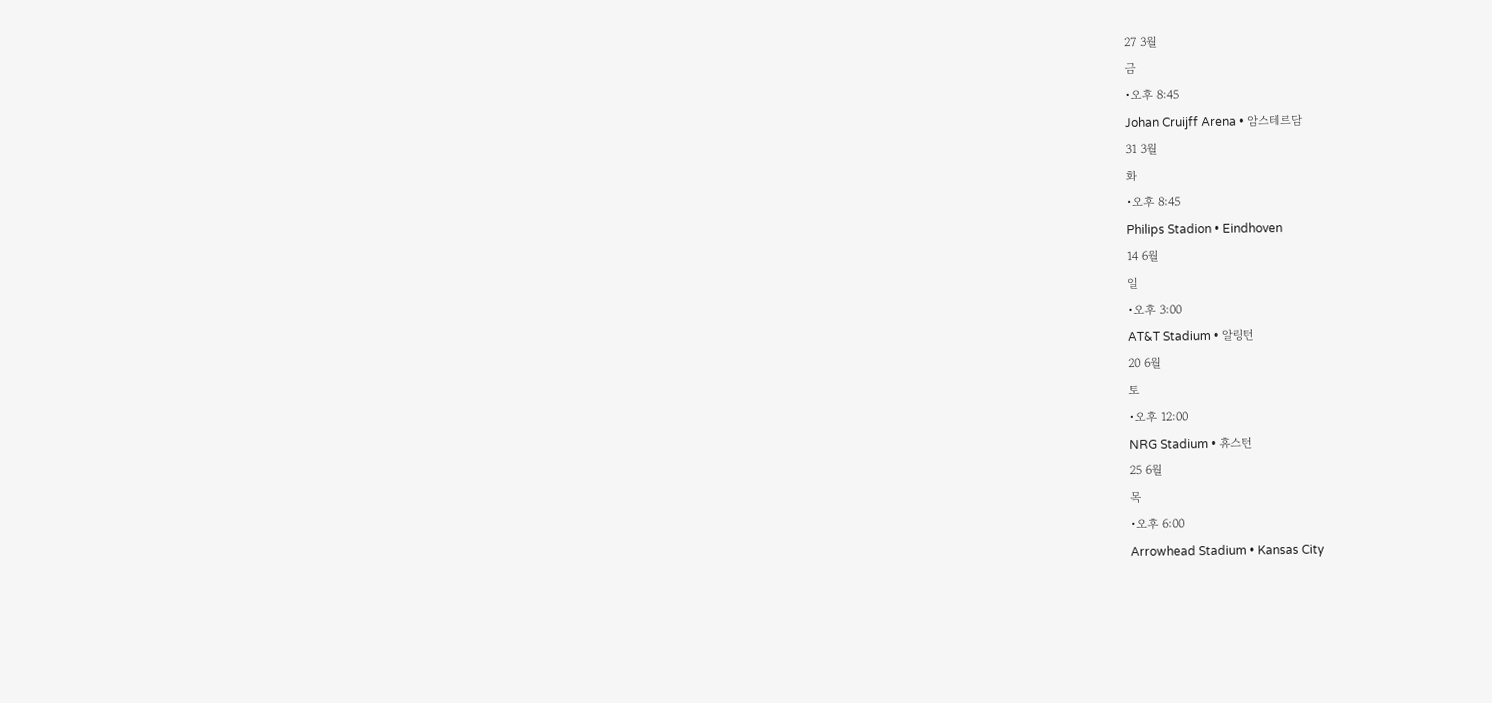27 3월
금
•오후 8:45
Johan Cruijff Arena • 암스테르담
31 3월
화
•오후 8:45
Philips Stadion • Eindhoven
14 6월
일
•오후 3:00
AT&T Stadium • 알링턴
20 6월
토
•오후 12:00
NRG Stadium • 휴스턴
25 6월
목
•오후 6:00
Arrowhead Stadium • Kansas City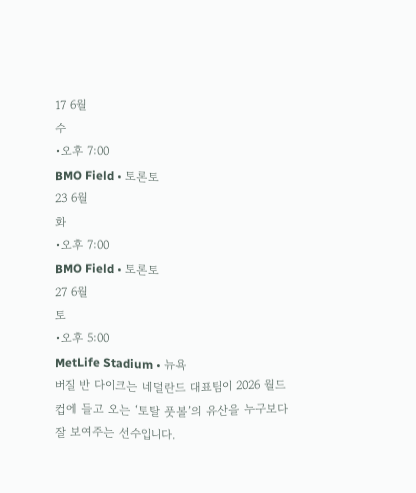17 6월
수
•오후 7:00
BMO Field • 토론토
23 6월
화
•오후 7:00
BMO Field • 토론토
27 6월
토
•오후 5:00
MetLife Stadium • 뉴욕
버질 반 다이크는 네덜란드 대표팀이 2026 월드컵에 들고 오는 ‘토탈 풋볼’의 유산을 누구보다 잘 보여주는 선수입니다.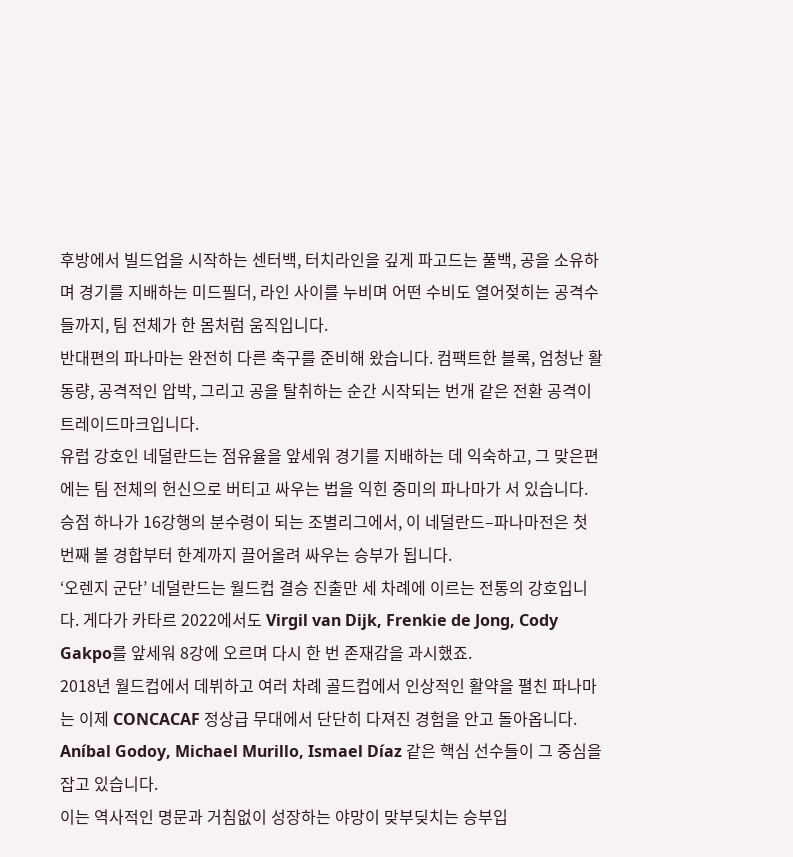후방에서 빌드업을 시작하는 센터백, 터치라인을 깊게 파고드는 풀백, 공을 소유하며 경기를 지배하는 미드필더, 라인 사이를 누비며 어떤 수비도 열어젖히는 공격수들까지, 팀 전체가 한 몸처럼 움직입니다.
반대편의 파나마는 완전히 다른 축구를 준비해 왔습니다. 컴팩트한 블록, 엄청난 활동량, 공격적인 압박, 그리고 공을 탈취하는 순간 시작되는 번개 같은 전환 공격이 트레이드마크입니다.
유럽 강호인 네덜란드는 점유율을 앞세워 경기를 지배하는 데 익숙하고, 그 맞은편에는 팀 전체의 헌신으로 버티고 싸우는 법을 익힌 중미의 파나마가 서 있습니다.
승점 하나가 16강행의 분수령이 되는 조별리그에서, 이 네덜란드–파나마전은 첫 번째 볼 경합부터 한계까지 끌어올려 싸우는 승부가 됩니다.
‘오렌지 군단’ 네덜란드는 월드컵 결승 진출만 세 차례에 이르는 전통의 강호입니다. 게다가 카타르 2022에서도 Virgil van Dijk, Frenkie de Jong, Cody Gakpo를 앞세워 8강에 오르며 다시 한 번 존재감을 과시했죠.
2018년 월드컵에서 데뷔하고 여러 차례 골드컵에서 인상적인 활약을 펼친 파나마는 이제 CONCACAF 정상급 무대에서 단단히 다져진 경험을 안고 돌아옵니다. Aníbal Godoy, Michael Murillo, Ismael Díaz 같은 핵심 선수들이 그 중심을 잡고 있습니다.
이는 역사적인 명문과 거침없이 성장하는 야망이 맞부딪치는 승부입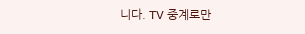니다. TV 중계로만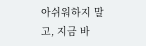아쉬워하지 말고, 지금 바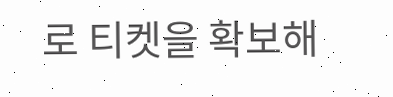로 티켓을 확보해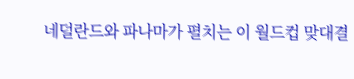네덜란드와 파나마가 펼치는 이 월드컵 맞대결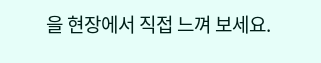을 현장에서 직접 느껴 보세요.